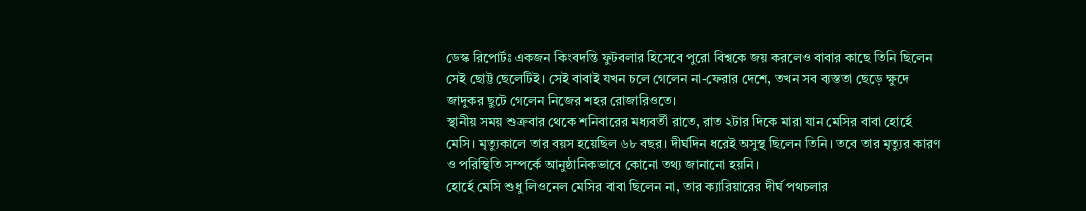ডেস্ক রিপোর্টঃ একজন কিংবদন্তি ফুটবলার হিসেবে পুরো বিশ্বকে জয় করলেও বাবার কাছে তিনি ছিলেন সেই ছোট্ট ছেলেটিই। সেই বাবাই যখন চলে গেলেন না-ফেরার দেশে, তখন সব ব্যস্ততা ছেড়ে ক্ষুদে জাদুকর ছুটে গেলেন নিজের শহর রোজারিওতে।
স্থানীয় সময় শুক্রবার থেকে শনিবারের মধ্যবর্তী রাতে, রাত ২টার দিকে মারা যান মেসির বাবা হোর্হে মেসি। মৃত্যুকালে তার বয়স হয়েছিল ৬৮ বছর। দীর্ঘদিন ধরেই অসুস্থ ছিলেন তিনি। তবে তার মৃত্যুর কারণ ও পরিস্থিতি সম্পর্কে আনুষ্ঠানিকভাবে কোনো তথ্য জানানো হয়নি।
হোর্হে মেসি শুধু লিওনেল মেসির বাবা ছিলেন না, তার ক্যারিয়ারের দীর্ঘ পথচলার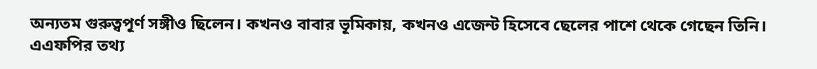অন্যতম গুরুত্বপূর্ণ সঙ্গীও ছিলেন। কখনও বাবার ভূমিকায়, কখনও এজেন্ট হিসেবে ছেলের পাশে থেকে গেছেন তিনি।
এএফপির তথ্য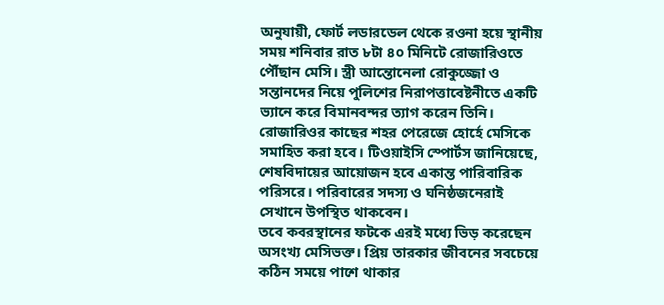অনুযায়ী, ফোর্ট লডারডেল থেকে রওনা হয়ে স্থানীয় সময় শনিবার রাত ৮টা ৪০ মিনিটে রোজারিওতে পৌঁছান মেসি। স্ত্রী আন্তোনেলা রোকুজ্জো ও সন্তানদের নিয়ে পুলিশের নিরাপত্তাবেষ্টনীতে একটি ভ্যানে করে বিমানবন্দর ত্যাগ করেন তিনি।
রোজারিওর কাছের শহর পেরেজে হোর্হে মেসিকে সমাহিত করা হবে। টিওয়াইসি স্পোর্টস জানিয়েছে, শেষবিদায়ের আয়োজন হবে একান্ত পারিবারিক পরিসরে। পরিবারের সদস্য ও ঘনিষ্ঠজনেরাই সেখানে উপস্থিত থাকবেন।
তবে কবরস্থানের ফটকে এরই মধ্যে ভিড় করেছেন অসংখ্য মেসিভক্ত। প্রিয় তারকার জীবনের সবচেয়ে কঠিন সময়ে পাশে থাকার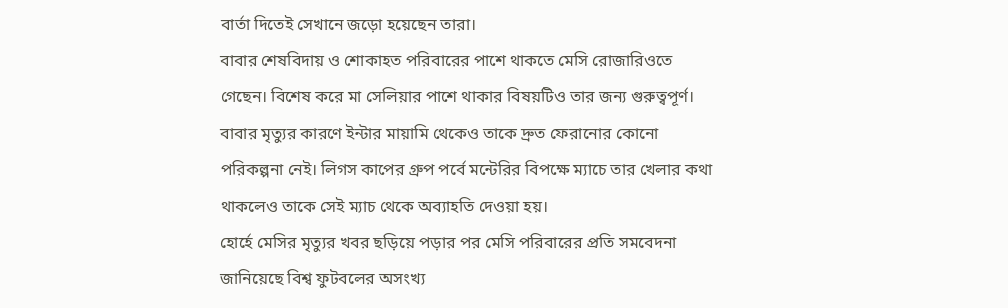বার্তা দিতেই সেখানে জড়ো হয়েছেন তারা।
বাবার শেষবিদায় ও শোকাহত পরিবারের পাশে থাকতে মেসি রোজারিওতে গেছেন। বিশেষ করে মা সেলিয়ার পাশে থাকার বিষয়টিও তার জন্য গুরুত্বপূর্ণ। বাবার মৃত্যুর কারণে ইন্টার মায়ামি থেকেও তাকে দ্রুত ফেরানোর কোনো পরিকল্পনা নেই। লিগস কাপের গ্রুপ পর্বে মন্টেরির বিপক্ষে ম্যাচে তার খেলার কথা থাকলেও তাকে সেই ম্যাচ থেকে অব্যাহতি দেওয়া হয়।
হোর্হে মেসির মৃত্যুর খবর ছড়িয়ে পড়ার পর মেসি পরিবারের প্রতি সমবেদনা জানিয়েছে বিশ্ব ফুটবলের অসংখ্য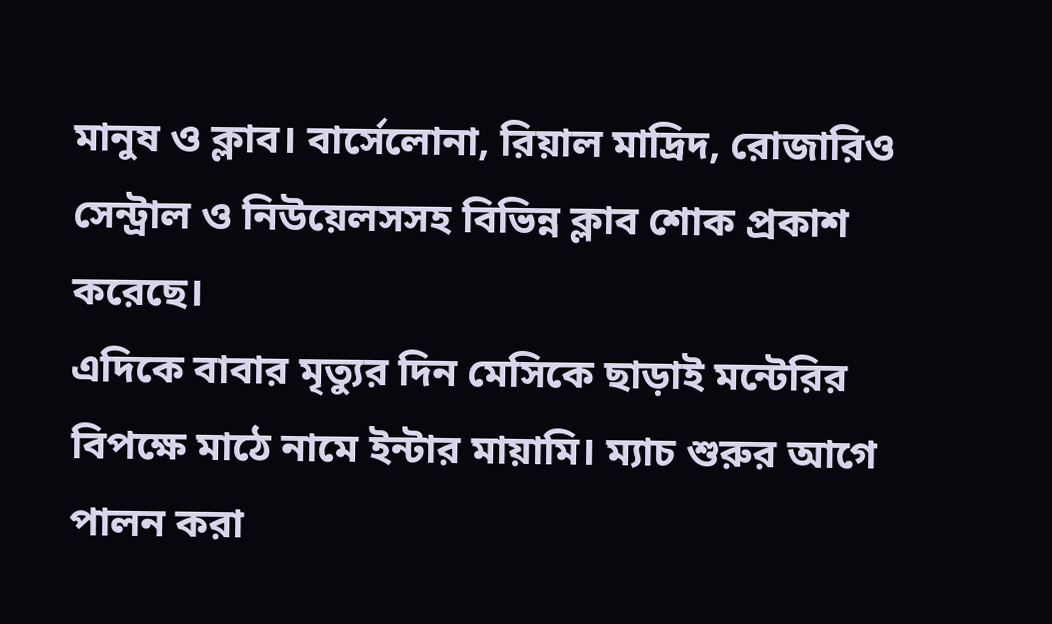মানুষ ও ক্লাব। বার্সেলোনা, রিয়াল মাদ্রিদ, রোজারিও সেন্ট্রাল ও নিউয়েলসসহ বিভিন্ন ক্লাব শোক প্রকাশ করেছে।
এদিকে বাবার মৃত্যুর দিন মেসিকে ছাড়াই মন্টেরির বিপক্ষে মাঠে নামে ইন্টার মায়ামি। ম্যাচ শুরুর আগে পালন করা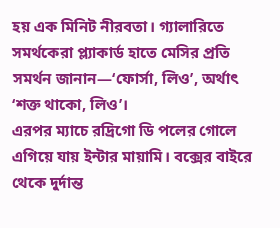হয় এক মিনিট নীরবতা। গ্যালারিতে সমর্থকেরা প্ল্যাকার্ড হাতে মেসির প্রতি সমর্থন জানান—‘ফোর্সা, লিও’, অর্থাৎ ‘শক্ত থাকো, লিও’।
এরপর ম্যাচে রদ্রিগো ডি পলের গোলে এগিয়ে যায় ইন্টার মায়ামি। বক্সের বাইরে থেকে দুর্দান্ত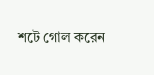শটে গোল করেন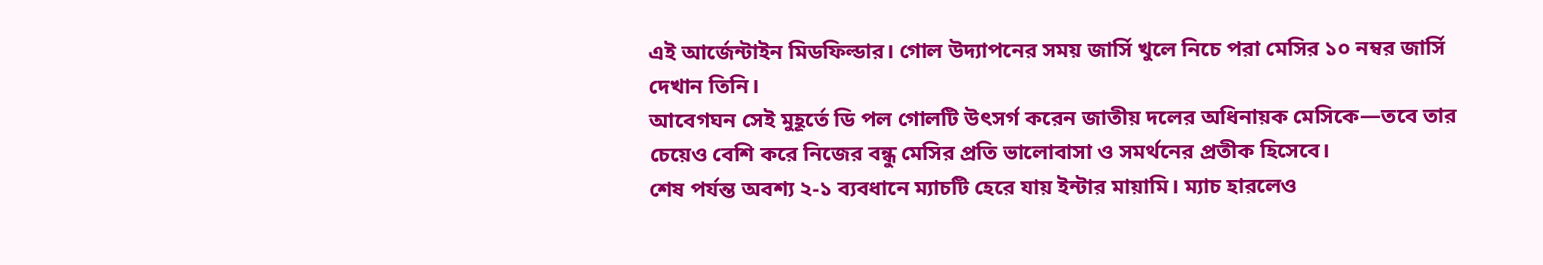এই আর্জেন্টাইন মিডফিল্ডার। গোল উদ্যাপনের সময় জার্সি খুলে নিচে পরা মেসির ১০ নম্বর জার্সি দেখান তিনি।
আবেগঘন সেই মুহূর্তে ডি পল গোলটি উৎসর্গ করেন জাতীয় দলের অধিনায়ক মেসিকে—তবে তার চেয়েও বেশি করে নিজের বন্ধু মেসির প্রতি ভালোবাসা ও সমর্থনের প্রতীক হিসেবে।
শেষ পর্যন্ত অবশ্য ২-১ ব্যবধানে ম্যাচটি হেরে যায় ইন্টার মায়ামি। ম্যাচ হারলেও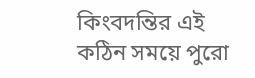কিংবদন্তির এই কঠিন সময়ে পুরো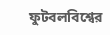ফুটবলবিশ্বের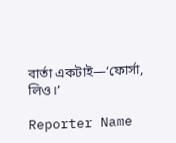বার্তা একটাই—‘ফোর্সা, লিও।’

Reporter Name